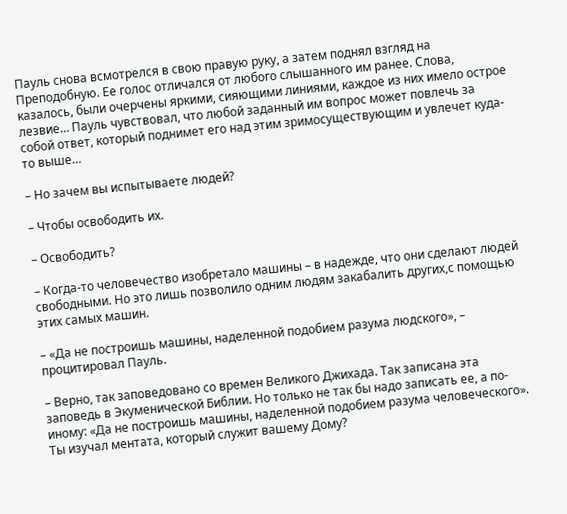Пауль снова всмотрелся в свою правую руку, а затем поднял взгляд на Преподобную. Ее голос отличался от любого слышанного им ранее. Слова, казалось, были очерчены яркими, сияющими линиями, каждое из них имело острое лезвие… Пауль чувствовал, что любой заданный им вопрос может повлечь за собой ответ, который поднимет его над этим зримосуществующим и увлечет куда-то выше…

– Но зачем вы испытываете людей?

– Чтобы освободить их.

– Освободить?

– Когда-то человечество изобретало машины – в надежде, что они сделают людей свободными. Но это лишь позволило одним людям закабалить других,с помощью этих самых машин.

– «Да не построишь машины, наделенной подобием разума людского», – процитировал Пауль.

– Верно, так заповедовано со времен Великого Джихада. Так записана эта заповедь в Экуменической Библии. Но только не так бы надо записать ее, а по-иному: «Да не построишь машины, наделенной подобием разума человеческого». Ты изучал ментата, который служит вашему Дому?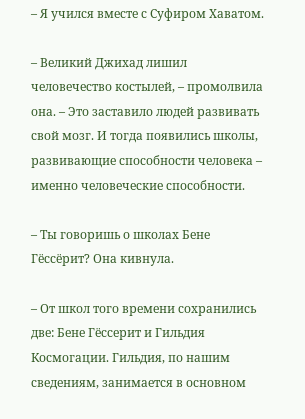– Я учился вместе с Суфиром Хаватом.

– Великий Джихад лишил человечество костылей, – промолвила она. – Это заставило людей развивать свой мозг. И тогда появились школы, развивающие способности человека – именно человеческие способности.

– Ты говоришь о школах Бене Гёссёрит? Она кивнула.

– От школ того времени сохранились две: Бене Гёссерит и Гильдия Космогации. Гильдия, по нашим сведениям, занимается в основном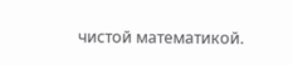чистой математикой.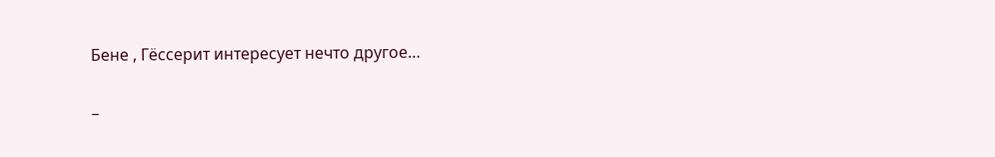Бене , Гёссерит интересует нечто другое…

–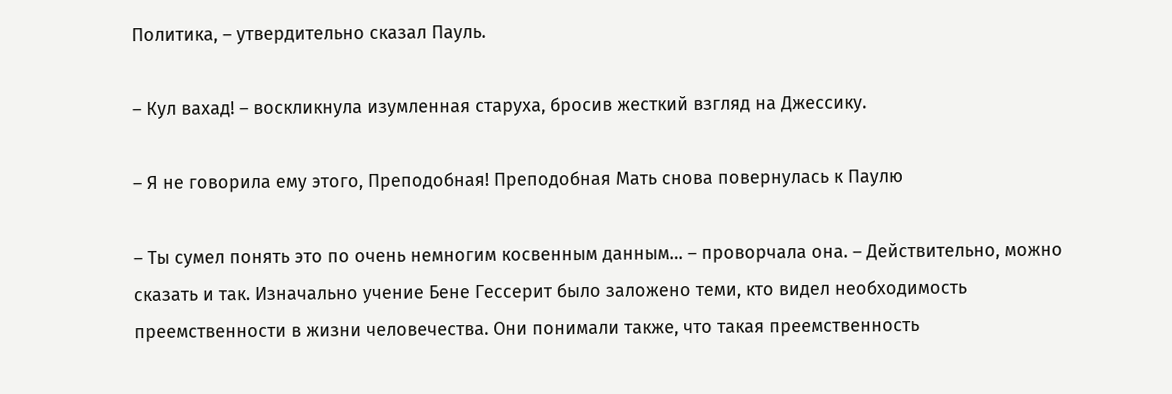Политика, – утвердительно сказал Пауль.

– Кул вахад! – воскликнула изумленная старуха, бросив жесткий взгляд на Джессику.

– Я не говорила ему этого, Преподобная! Преподобная Мать снова повернулась к Паулю

– Ты сумел понять это по очень немногим косвенным данным… – проворчала она. – Действительно, можно сказать и так. Изначально учение Бене Гессерит было заложено теми, кто видел необходимость преемственности в жизни человечества. Они понимали также, что такая преемственность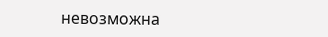невозможна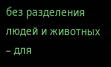без разделения людей и животных – для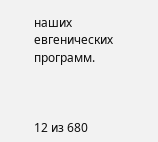наших евгенических программ.



12 из 680